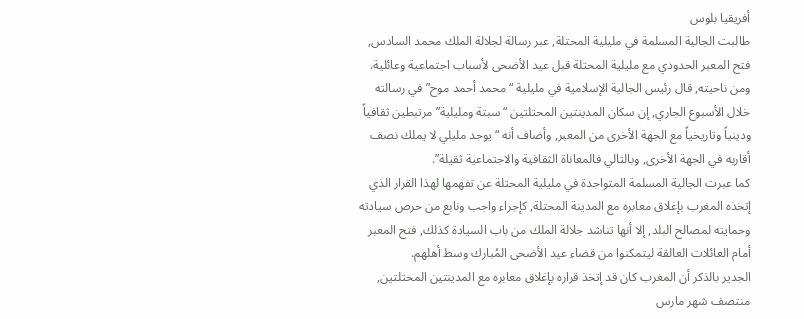أفريقيا بلوس
طالبت الجالية المسلمة في مليلية المحتلة, عبر رسالة لجلالة الملك محمد السادس, فتح المعبر الحدودي مع مليلية المحتلة قبل عيد الأضحى لأسباب اجتماعية وعائلية.
ومن ناحيته, قال رئيس الجالية الإسلامية في مليلية “محمد أحمد موح” في رسالته خلال الأسبوع الجاري, إن سكان المدينتين المحتلتين “سبتة ومليلية” مرتبطين ثقافياً ودينياً وتاريخياً مع الجهة الأخرى من المعبر, وأضاف أنه “يوجد مليلي لا يملك نصف أقاربه في الجهة الأخرى, وبالتالي فالمعاناة الثقافية والاجتماعية ثقيلة”.
كما عبرت الجالية المسلمة المتواجدة في مليلية المحتلة عن تفهمها لهذا القرار الذي إتخذه المغرب بإغلاق معابره مع المدينة المحتلة, كإجراء واجب ونابع من حرص سيادته وحمايته لمصالح البلد, إلا أنها تناشد جلالة الملك من باب السيادة كذلك, فتح المعبر أمام العائلات العالقة ليتمكنوا من قضاء عيد الأضحى المُبارك وسط أهلهم.
الجدير بالذكر أن المغرب كان قد إتخذ قراره بإغلاق معابره مع المدينتين المحتلتين, منتصف شهر مارس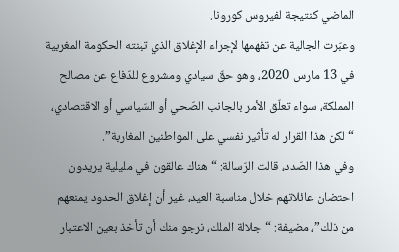الماضي كنتيجة لفيروس كورونا.
وعبّرت الجالية عن تفهمها لإجراء الإغلاق الذي تبنته الحكومة المغربية في 13 مارس 2020، وهو حقّ سيادي ومشروع للدّفاع عن مصالح المملكة، سواء تعلّق الأمر بالجانب الصّحي أو السّياسي أو الاقتصادي، “لكن هذا القرار له تأثير نفسي على المواطنين المغاربة”.
وفي هذا الصّدد، قالت الرّسالة: “هناك عالقون في مليلية يريدون احتضان عائلاتهم خلال مناسبة العيد، غير أن إغلاق الحدود يمنعهم من ذلك”، مضيفة: “جلالة الملك، نرجو منك أن تأخذ بعين الاعتبار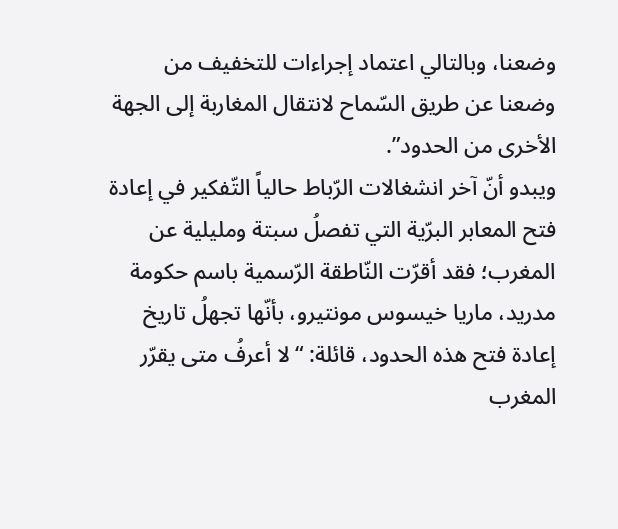وضعنا، وبالتالي اعتماد إجراءات للتخفيف من وضعنا عن طريق السّماح لانتقال المغاربة إلى الجهة الأخرى من الحدود”.
ويبدو أنّ آخر انشغالات الرّباط حالياً التّفكير في إعادة فتح المعابر البرّية التي تفصلُ سبتة ومليلية عن المغرب؛ فقد أقرّت النّاطقة الرّسمية باسم حكومة مدريد، ماريا خيسوس مونتيرو، بأنّها تجهلُ تاريخ إعادة فتح هذه الحدود، قائلة: “لا أعرفُ متى يقرّر المغرب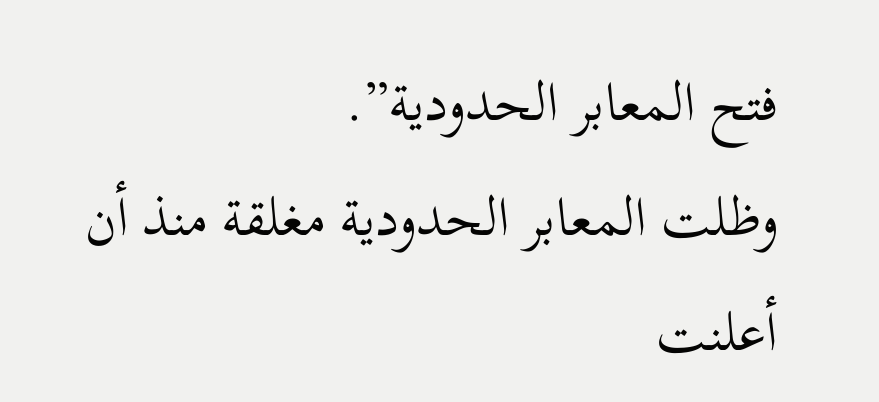فتح المعابر الحدودية”.
وظلت المعابر الحدودية مغلقة منذ أن أعلنت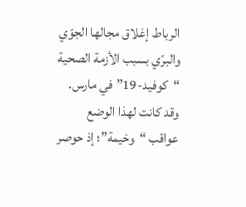الرباط إغلاق مجالها الجوّي والبرّي بسبب الأزمة الصحية “كوفيد-19” في مارس. وقد كانت لهذا الوضع عواقب “وخيمة”؛ إذ حوصر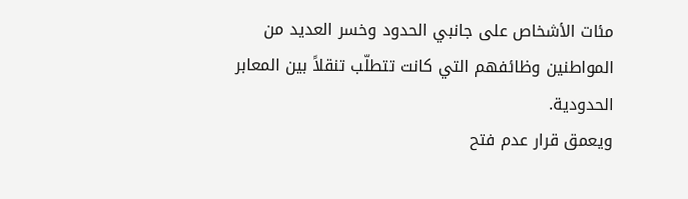مئات الأشخاص على جانبي الحدود وخسر العديد من المواطنين وظائفهم التي كانت تتطلّب تنقلاً بين المعابر الحدودية.
ويعمق قرار عدم فتح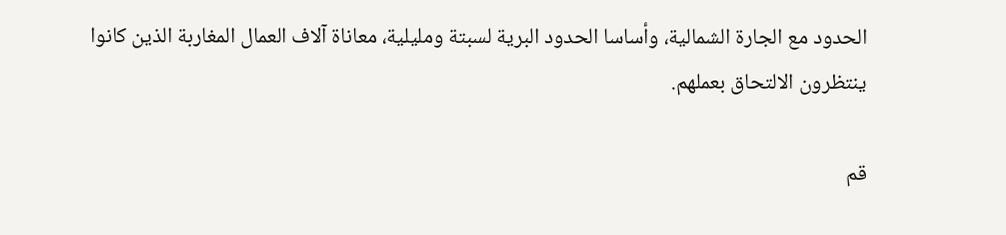الحدود مع الجارة الشمالية، وأساسا الحدود البرية لسبتة ومليلية، معاناة آلاف العمال المغاربة الذين كانوا ينتظرون الالتحاق بعملهم.

قم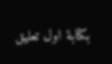بكتابة اول تعليق